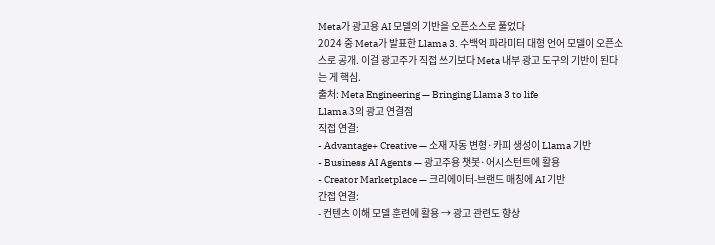Meta가 광고용 AI 모델의 기반을 오픈소스로 풀었다
2024 중 Meta가 발표한 Llama 3. 수백억 파라미터 대형 언어 모델이 오픈소스로 공개. 이걸 광고주가 직접 쓰기보다 Meta 내부 광고 도구의 기반이 된다는 게 핵심.
출처: Meta Engineering — Bringing Llama 3 to life
Llama 3의 광고 연결점
직접 연결:
- Advantage+ Creative — 소재 자동 변형·카피 생성이 Llama 기반
- Business AI Agents — 광고주용 챗봇·어시스턴트에 활용
- Creator Marketplace — 크리에이터-브랜드 매칭에 AI 기반
간접 연결:
- 컨텐츠 이해 모델 훈련에 활용 → 광고 관련도 향상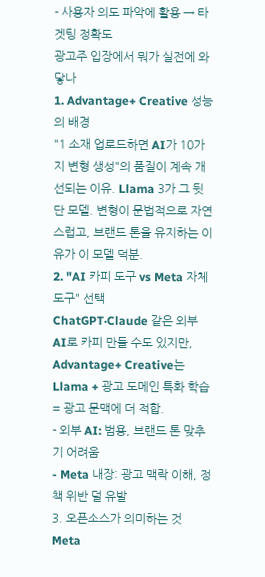- 사용자 의도 파악에 활용 → 타겟팅 정확도
광고주 입장에서 뭐가 실전에 와닿나
1. Advantage+ Creative 성능의 배경
"1 소재 업로드하면 AI가 10가지 변형 생성"의 품질이 계속 개선되는 이유. Llama 3가 그 뒷단 모델. 변형이 문법적으로 자연스럽고, 브랜드 톤을 유지하는 이유가 이 모델 덕분.
2. "AI 카피 도구 vs Meta 자체 도구" 선택
ChatGPT·Claude 같은 외부 AI로 카피 만들 수도 있지만, Advantage+ Creative는 Llama + 광고 도메인 특화 학습 = 광고 문맥에 더 적합.
- 외부 AI: 범용, 브랜드 톤 맞추기 어려움
- Meta 내장: 광고 맥락 이해, 정책 위반 덜 유발
3. 오픈소스가 의미하는 것
Meta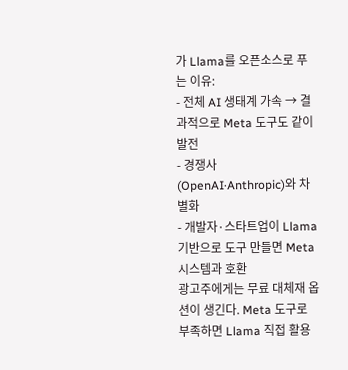가 Llama를 오픈소스로 푸는 이유:
- 전체 AI 생태계 가속 → 결과적으로 Meta 도구도 같이 발전
- 경쟁사(OpenAI·Anthropic)와 차별화
- 개발자·스타트업이 Llama 기반으로 도구 만들면 Meta 시스템과 호환
광고주에게는 무료 대체재 옵션이 생긴다. Meta 도구로 부족하면 Llama 직접 활용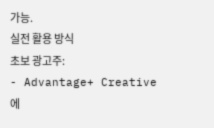가능.
실전 활용 방식
초보 광고주:
- Advantage+ Creative에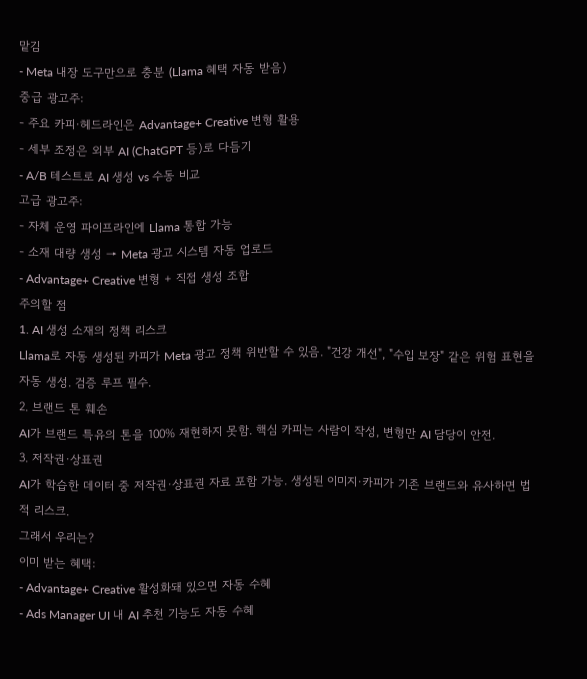맡김
- Meta 내장 도구만으로 충분 (Llama 혜택 자동 받음)
중급 광고주:
- 주요 카피·헤드라인은 Advantage+ Creative 변형 활용
- 세부 조정은 외부 AI (ChatGPT 등)로 다듬기
- A/B 테스트로 AI 생성 vs 수동 비교
고급 광고주:
- 자체 운영 파이프라인에 Llama 통합 가능
- 소재 대량 생성 → Meta 광고 시스템 자동 업로드
- Advantage+ Creative 변형 + 직접 생성 조합
주의할 점
1. AI 생성 소재의 정책 리스크
Llama로 자동 생성된 카피가 Meta 광고 정책 위반할 수 있음. "건강 개선", "수입 보장" 같은 위험 표현을 자동 생성. 검증 루프 필수.
2. 브랜드 톤 훼손
AI가 브랜드 특유의 톤을 100% 재현하지 못함. 핵심 카피는 사람이 작성, 변형만 AI 담당이 안전.
3. 저작권·상표권
AI가 학습한 데이터 중 저작권·상표권 자료 포함 가능. 생성된 이미지·카피가 기존 브랜드와 유사하면 법적 리스크.
그래서 우리는?
이미 받는 혜택:
- Advantage+ Creative 활성화돼 있으면 자동 수혜
- Ads Manager UI 내 AI 추천 기능도 자동 수혜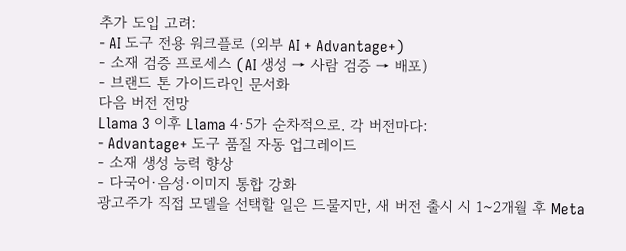추가 도입 고려:
- AI 도구 전용 워크플로 (외부 AI + Advantage+)
- 소재 검증 프로세스 (AI 생성 → 사람 검증 → 배포)
- 브랜드 톤 가이드라인 문서화
다음 버전 전망
Llama 3 이후 Llama 4·5가 순차적으로. 각 버전마다:
- Advantage+ 도구 품질 자동 업그레이드
- 소재 생성 능력 향상
- 다국어·음성·이미지 통합 강화
광고주가 직접 모델을 선택할 일은 드물지만, 새 버전 출시 시 1~2개월 후 Meta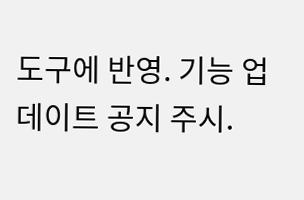도구에 반영. 기능 업데이트 공지 주시.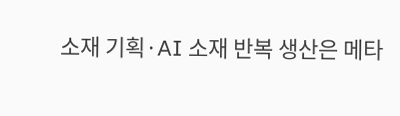소재 기획·AI 소재 반복 생산은 메타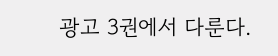광고 3권에서 다룬다.